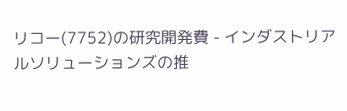リコー(7752)の研究開発費 - インダストリアルソリューションズの推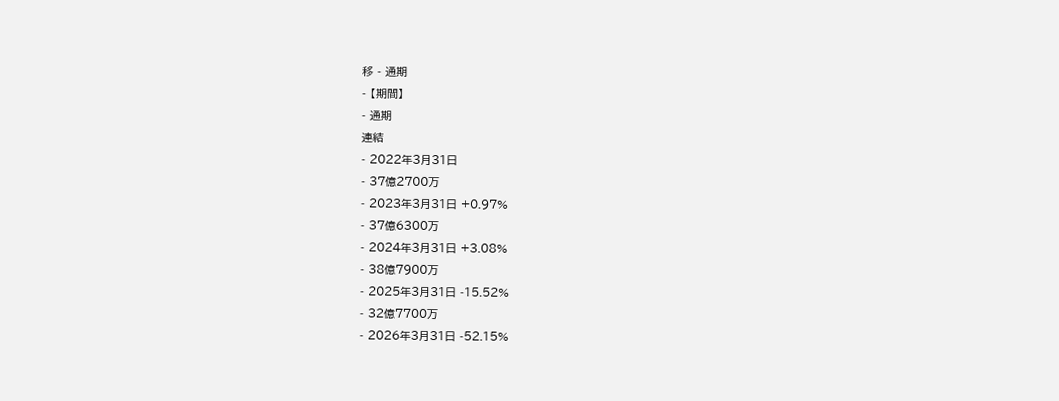移 - 通期
- 【期間】
- 通期
連結
- 2022年3月31日
- 37億2700万
- 2023年3月31日 +0.97%
- 37億6300万
- 2024年3月31日 +3.08%
- 38億7900万
- 2025年3月31日 -15.52%
- 32億7700万
- 2026年3月31日 -52.15%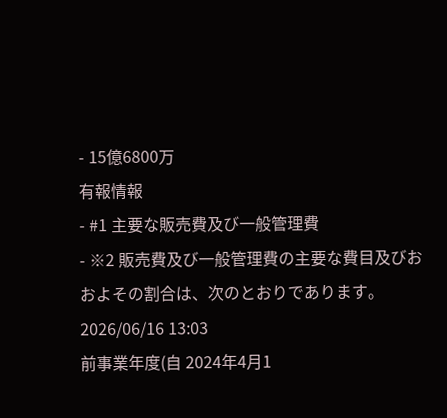- 15億6800万
有報情報
- #1 主要な販売費及び一般管理費
- ※2 販売費及び一般管理費の主要な費目及びおおよその割合は、次のとおりであります。2026/06/16 13:03
前事業年度(自 2024年4月1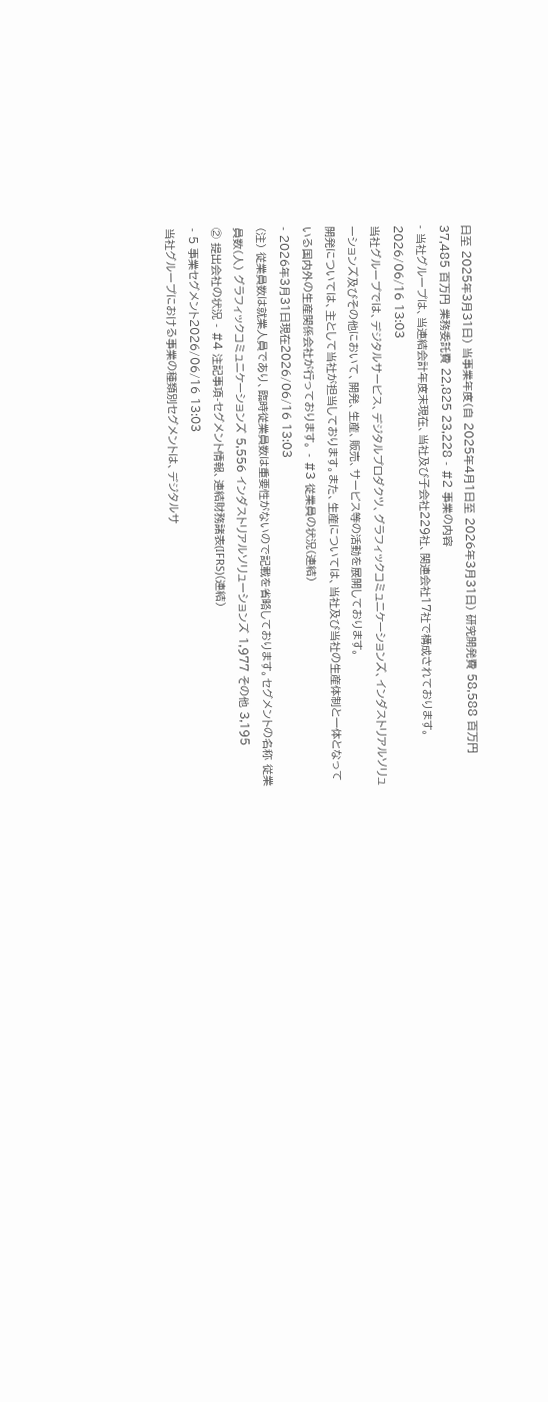日至 2025年3月31日) 当事業年度(自 2025年4月1日至 2026年3月31日) 研究開発費 58,588 百万円 37,485 百万円 業務委託費 22,825 23,228 - #2 事業の内容
- 当社グループは、当連結会計年度末現在、当社及び子会社229社、関連会社17社で構成されております。2026/06/16 13:03
当社グループでは、デジタルサービス、デジタルプロダクツ、グラフィックコミュニケーションズ、インダストリアルソリューションズ及びその他において、開発、生産、販売、サービス等の活動を展開しております。
開発については、主として当社が担当しております。また、生産については、当社及び当社の生産体制と一体となっている国内外の生産関係会社が行っております。 - #3 従業員の状況(連結)
- 2026年3月31日現在2026/06/16 13:03
(注) 従業員数は就業人員であり、臨時従業員数は重要性がないので記載を省略しております。セグメントの名称 従業員数(人) グラフィックコミュニケーションズ 5,556 インダストリアルソリューションズ 1,977 その他 3,195
② 提出会社の状況 - #4 注記事項-セグメント情報、連結財務諸表(IFRS)(連結)
- 5 事業セグメント2026/06/16 13:03
当社グループにおける事業の種類別セグメントは、デジタルサ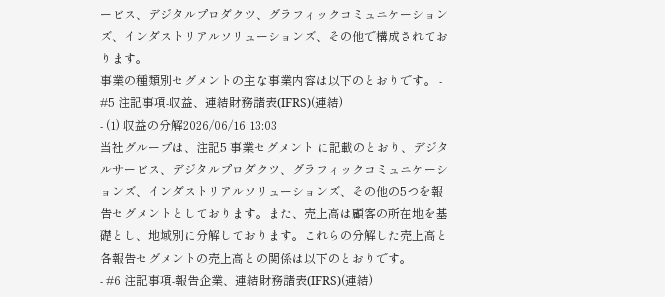ービス、デジタルプロダクツ、グラフィックコミュニケーションズ、インダストリアルソリューションズ、その他で構成されております。
事業の種類別セグメントの主な事業内容は以下のとおりです。 - #5 注記事項-収益、連結財務諸表(IFRS)(連結)
- (1) 収益の分解2026/06/16 13:03
当社グループは、注記5 事業セグメント に記載のとおり、デジタルサービス、デジタルプロダクツ、グラフィックコミュニケーションズ、インダストリアルソリューションズ、その他の5つを報告セグメントとしております。また、売上高は顧客の所在地を基礎とし、地域別に分解しております。これらの分解した売上高と各報告セグメントの売上高との関係は以下のとおりです。
- #6 注記事項-報告企業、連結財務諸表(IFRS)(連結)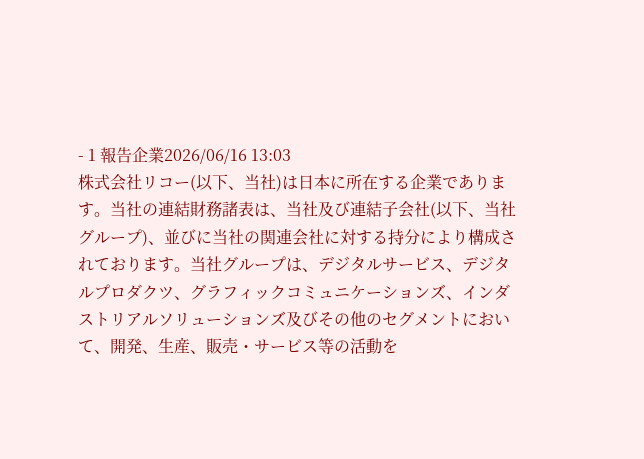- 1 報告企業2026/06/16 13:03
株式会社リコー(以下、当社)は日本に所在する企業であります。当社の連結財務諸表は、当社及び連結子会社(以下、当社グループ)、並びに当社の関連会社に対する持分により構成されております。当社グループは、デジタルサービス、デジタルプロダクツ、グラフィックコミュニケーションズ、インダストリアルソリューションズ及びその他のセグメントにおいて、開発、生産、販売・サービス等の活動を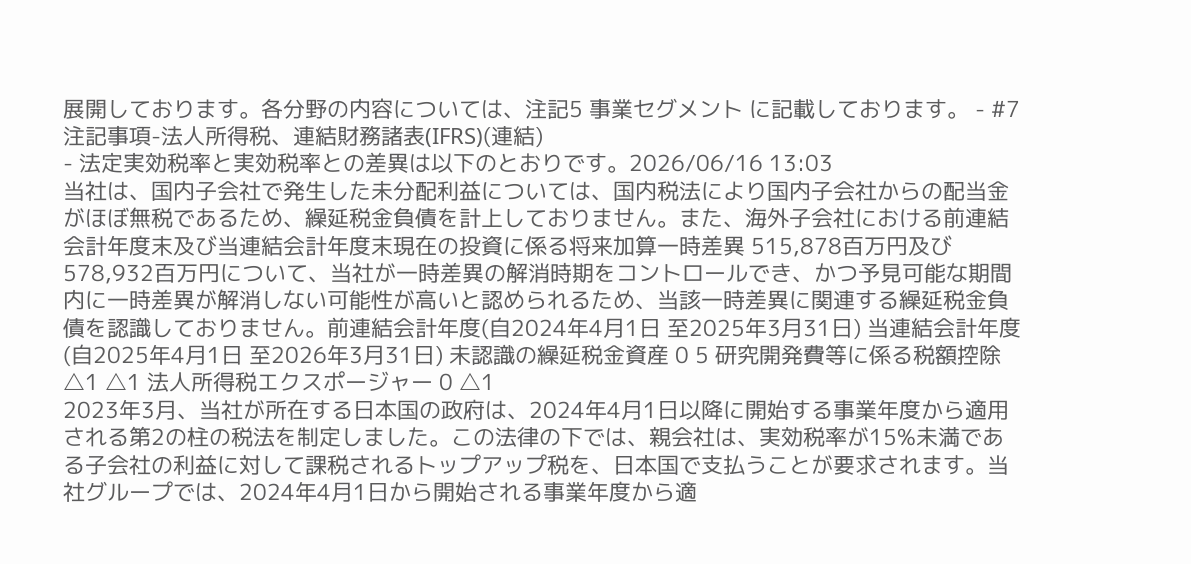展開しております。各分野の内容については、注記5 事業セグメント に記載しております。 - #7 注記事項-法人所得税、連結財務諸表(IFRS)(連結)
- 法定実効税率と実効税率との差異は以下のとおりです。2026/06/16 13:03
当社は、国内子会社で発生した未分配利益については、国内税法により国内子会社からの配当金がほぼ無税であるため、繰延税金負債を計上しておりません。また、海外子会社における前連結会計年度末及び当連結会計年度末現在の投資に係る将来加算一時差異 515,878百万円及び 578,932百万円について、当社が一時差異の解消時期をコントロールでき、かつ予見可能な期間内に一時差異が解消しない可能性が高いと認められるため、当該一時差異に関連する繰延税金負債を認識しておりません。前連結会計年度(自2024年4月1日 至2025年3月31日) 当連結会計年度(自2025年4月1日 至2026年3月31日) 未認識の繰延税金資産 0 5 研究開発費等に係る税額控除 △1 △1 法人所得税エクスポージャー 0 △1
2023年3月、当社が所在する日本国の政府は、2024年4月1日以降に開始する事業年度から適用される第2の柱の税法を制定しました。この法律の下では、親会社は、実効税率が15%未満である子会社の利益に対して課税されるトップアップ税を、日本国で支払うことが要求されます。当社グループでは、2024年4月1日から開始される事業年度から適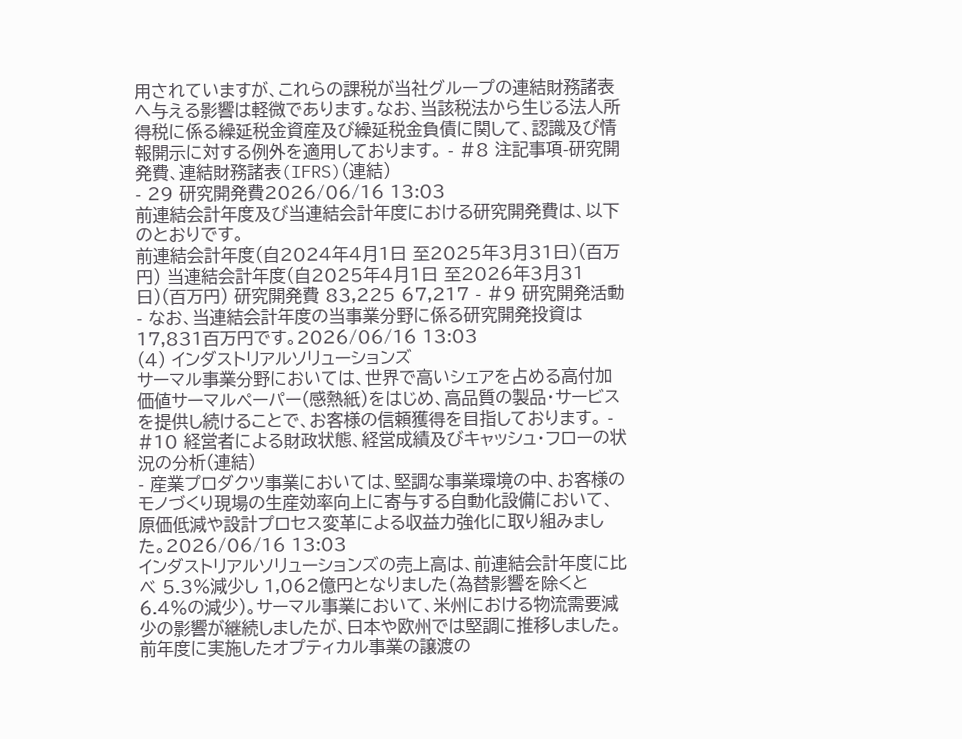用されていますが、これらの課税が当社グループの連結財務諸表へ与える影響は軽微であります。なお、当該税法から生じる法人所得税に係る繰延税金資産及び繰延税金負債に関して、認識及び情報開示に対する例外を適用しております。 - #8 注記事項-研究開発費、連結財務諸表(IFRS)(連結)
- 29 研究開発費2026/06/16 13:03
前連結会計年度及び当連結会計年度における研究開発費は、以下のとおりです。
前連結会計年度(自2024年4月1日 至2025年3月31日)(百万円) 当連結会計年度(自2025年4月1日 至2026年3月31日)(百万円) 研究開発費 83,225 67,217 - #9 研究開発活動
- なお、当連結会計年度の当事業分野に係る研究開発投資は 17,831百万円です。2026/06/16 13:03
(4) インダストリアルソリューションズ
サーマル事業分野においては、世界で高いシェアを占める高付加価値サーマルペーパー(感熱紙)をはじめ、高品質の製品・サービスを提供し続けることで、お客様の信頼獲得を目指しております。 - #10 経営者による財政状態、経営成績及びキャッシュ・フローの状況の分析(連結)
- 産業プロダクツ事業においては、堅調な事業環境の中、お客様のモノづくり現場の生産効率向上に寄与する自動化設備において、原価低減や設計プロセス変革による収益力強化に取り組みました。2026/06/16 13:03
インダストリアルソリューションズの売上高は、前連結会計年度に比べ 5.3%減少し 1,062億円となりました(為替影響を除くと 6.4%の減少)。サーマル事業において、米州における物流需要減少の影響が継続しましたが、日本や欧州では堅調に推移しました。前年度に実施したオプティカル事業の譲渡の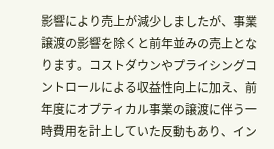影響により売上が減少しましたが、事業譲渡の影響を除くと前年並みの売上となります。コストダウンやプライシングコントロールによる収益性向上に加え、前年度にオプティカル事業の譲渡に伴う一時費用を計上していた反動もあり、イン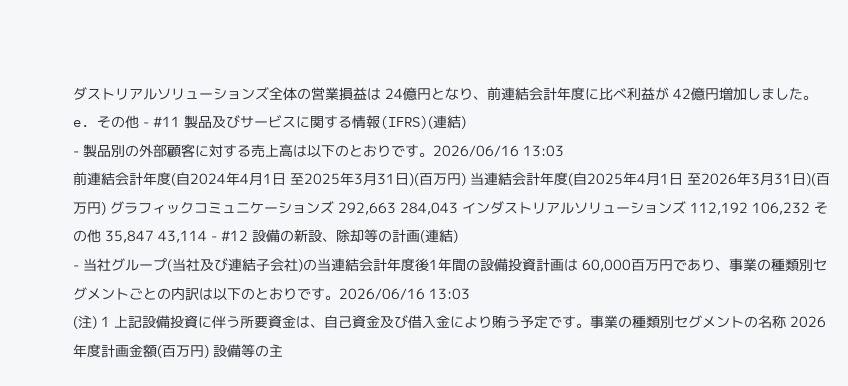ダストリアルソリューションズ全体の営業損益は 24億円となり、前連結会計年度に比べ利益が 42億円増加しました。
e. その他 - #11 製品及びサービスに関する情報(IFRS)(連結)
- 製品別の外部顧客に対する売上高は以下のとおりです。2026/06/16 13:03
前連結会計年度(自2024年4月1日 至2025年3月31日)(百万円) 当連結会計年度(自2025年4月1日 至2026年3月31日)(百万円) グラフィックコミュニケーションズ 292,663 284,043 インダストリアルソリューションズ 112,192 106,232 その他 35,847 43,114 - #12 設備の新設、除却等の計画(連結)
- 当社グループ(当社及び連結子会社)の当連結会計年度後1年間の設備投資計画は 60,000百万円であり、事業の種類別セグメントごとの内訳は以下のとおりです。2026/06/16 13:03
(注) 1 上記設備投資に伴う所要資金は、自己資金及び借入金により賄う予定です。事業の種類別セグメントの名称 2026年度計画金額(百万円) 設備等の主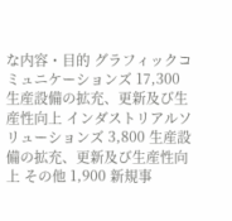な内容・目的 グラフィックコミュニケーションズ 17,300 生産設備の拡充、更新及び生産性向上 インダストリアルソリューションズ 3,800 生産設備の拡充、更新及び生産性向上 その他 1,900 新規事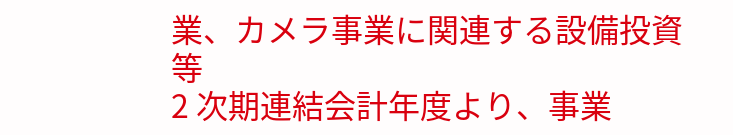業、カメラ事業に関連する設備投資等
2 次期連結会計年度より、事業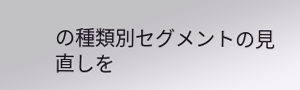の種類別セグメントの見直しを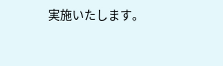実施いたします。